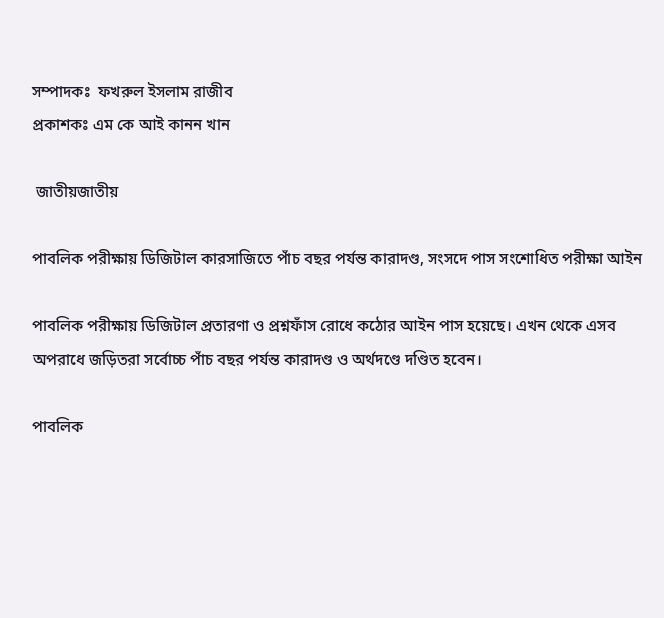সম্পাদকঃ  ফখরুল ইসলাম রাজীব
প্রকাশকঃ এম কে আই কানন খান

 জাতীয়জাতীয়

পাবলিক পরীক্ষায় ডিজিটাল কারসাজিতে পাঁচ বছর পর্যন্ত কারাদণ্ড, সংসদে পাস সংশোধিত পরীক্ষা আইন

পাবলিক পরীক্ষায় ডিজিটাল প্রতারণা ও প্রশ্নফাঁস রোধে কঠোর আইন পাস হয়েছে। এখন থেকে এসব অপরাধে জড়িতরা সর্বোচ্চ পাঁচ বছর পর্যন্ত কারাদণ্ড ও অর্থদণ্ডে দণ্ডিত হবেন।

পাবলিক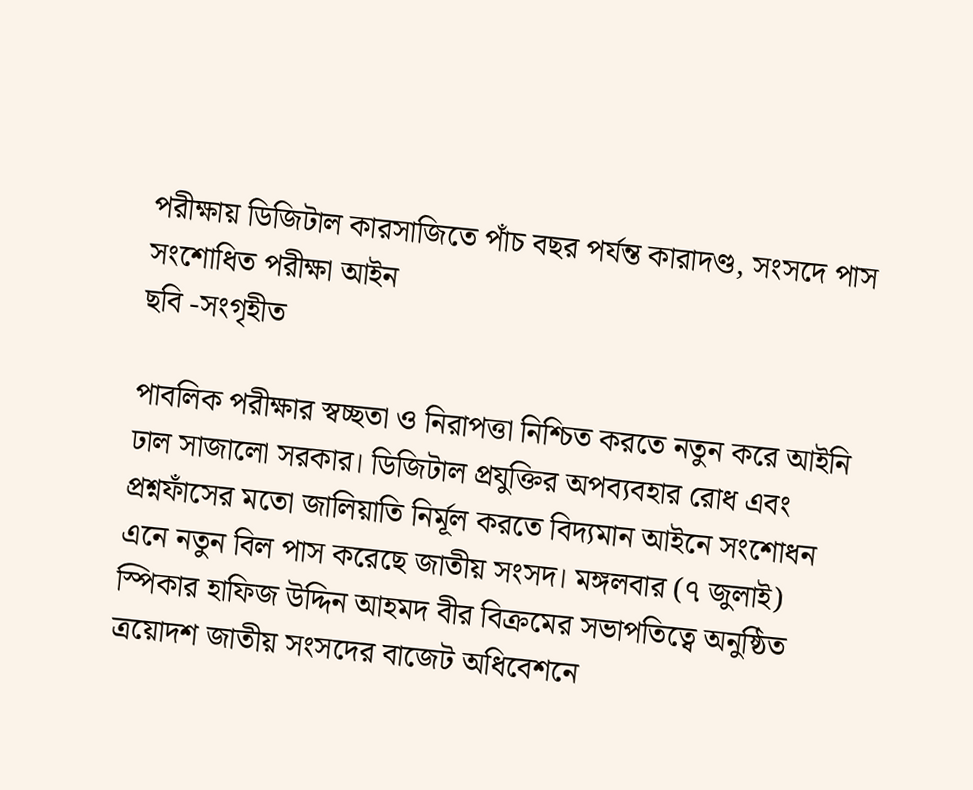পরীক্ষায় ডিজিটাল কারসাজিতে পাঁচ বছর পর্যন্ত কারাদণ্ড, সংসদে পাস সংশোধিত পরীক্ষা আইন
ছবি -সংগৃহীত

পাবলিক পরীক্ষার স্বচ্ছতা ও নিরাপত্তা নিশ্চিত করতে নতুন করে আইনি ঢাল সাজালো সরকার। ডিজিটাল প্রযুক্তির অপব্যবহার রোধ এবং প্রশ্নফাঁসের মতো জালিয়াতি নির্মূল করতে বিদ্যমান আইনে সংশোধন এনে নতুন বিল পাস করেছে জাতীয় সংসদ। মঙ্গলবার (৭ জুলাই) স্পিকার হাফিজ উদ্দিন আহমদ বীর বিক্রমের সভাপতিত্বে অনুষ্ঠিত ত্রয়োদশ জাতীয় সংসদের বাজেট অধিবেশনে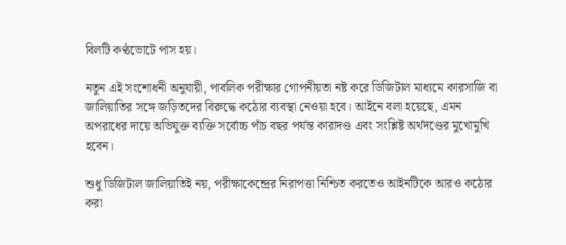বিলটি কণ্ঠভোটে পাস হয়।

নতুন এই সংশোধনী অনুযায়ী, পাবলিক পরীক্ষার গোপনীয়তা নষ্ট করে ডিজিটাল মাধ্যমে কারসাজি বা জালিয়াতির সঙ্গে জড়িতদের বিরুদ্ধে কঠোর ব্যবস্থা নেওয়া হবে। আইনে বলা হয়েছে, এমন অপরাধের দায়ে অভিযুক্ত ব্যক্তি সর্বোচ্চ পাঁচ বছর পর্যন্ত কারাদণ্ড এবং সংশ্লিষ্ট অর্থদণ্ডের মুখোমুখি হবেন।

শুধু ডিজিটাল জালিয়াতিই নয়, পরীক্ষাকেন্দ্রের নিরাপত্তা নিশ্চিত করতেও আইনটিকে আরও কঠোর করা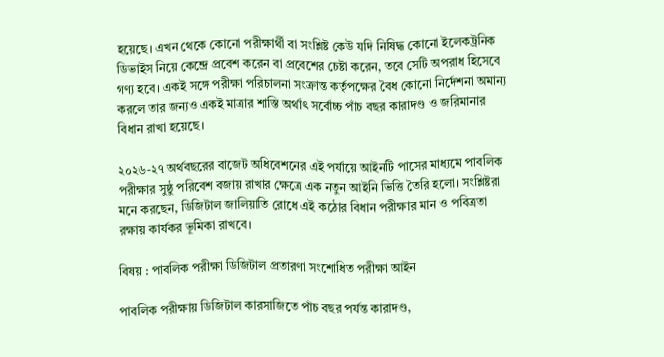হয়েছে। এখন থেকে কোনো পরীক্ষার্থী বা সংশ্লিষ্ট কেউ যদি নিষিদ্ধ কোনো ইলেকট্রনিক ডিভাইস নিয়ে কেন্দ্রে প্রবেশ করেন বা প্রবেশের চেষ্টা করেন, তবে সেটি অপরাধ হিসেবে গণ্য হবে। একই সঙ্গে পরীক্ষা পরিচালনা সংক্রান্ত কর্তৃপক্ষের বৈধ কোনো নির্দেশনা অমান্য করলে তার জন্যও একই মাত্রার শাস্তি অর্থাৎ সর্বোচ্চ পাঁচ বছর কারাদণ্ড ও জরিমানার বিধান রাখা হয়েছে।

২০২৬-২৭ অর্থবছরের বাজেট অধিবেশনের এই পর্যায়ে আইনটি পাসের মাধ্যমে পাবলিক পরীক্ষার সুষ্ঠু পরিবেশ বজায় রাখার ক্ষেত্রে এক নতুন আইনি ভিত্তি তৈরি হলো। সংশ্লিষ্টরা মনে করছেন, ডিজিটাল জালিয়াতি রোধে এই কঠোর বিধান পরীক্ষার মান ও পবিত্রতা রক্ষায় কার্যকর ভূমিকা রাখবে।

বিষয় : পাবলিক পরীক্ষা ডিজিটাল প্রতারণা সংশোধিত পরীক্ষা আইন

পাবলিক পরীক্ষায় ডিজিটাল কারসাজিতে পাঁচ বছর পর্যন্ত কারাদণ্ড,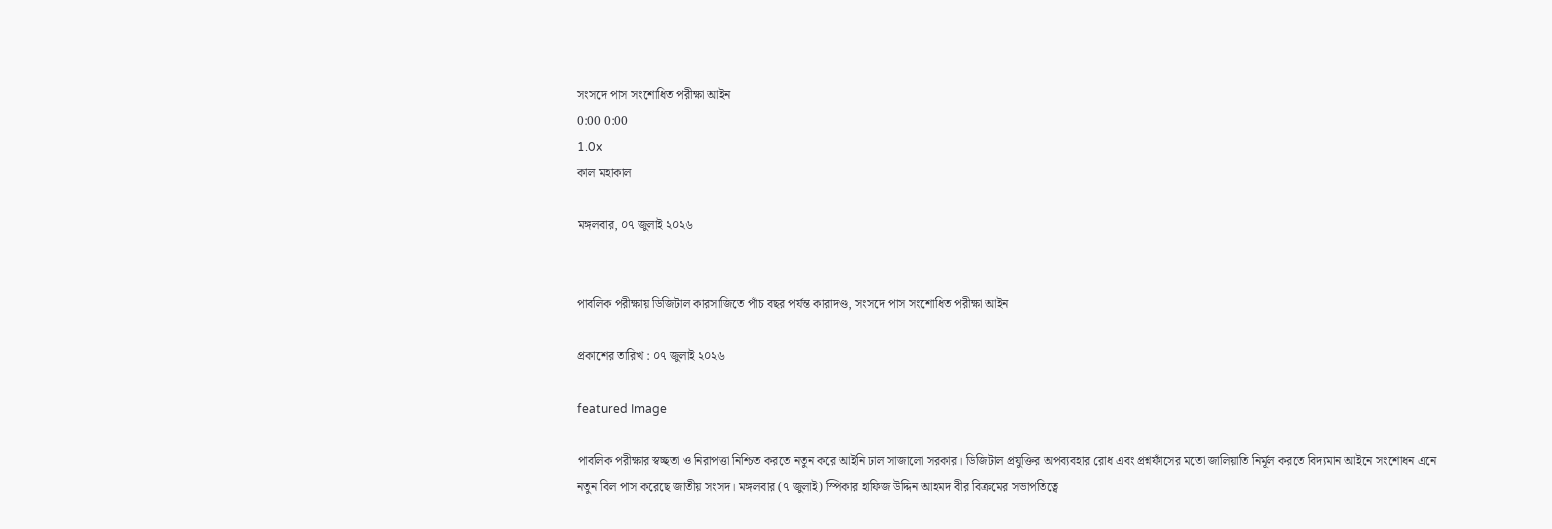সংসদে পাস সংশোধিত পরীক্ষা আইন
0:00 0:00
1.0x
কাল মহাকাল

মঙ্গলবার, ০৭ জুলাই ২০২৬


পাবলিক পরীক্ষায় ডিজিটাল কারসাজিতে পাঁচ বছর পর্যন্ত কারাদণ্ড, সংসদে পাস সংশোধিত পরীক্ষা আইন

প্রকাশের তারিখ : ০৭ জুলাই ২০২৬

featured Image

পাবলিক পরীক্ষার স্বচ্ছতা ও নিরাপত্তা নিশ্চিত করতে নতুন করে আইনি ঢাল সাজালো সরকার। ডিজিটাল প্রযুক্তির অপব্যবহার রোধ এবং প্রশ্নফাঁসের মতো জালিয়াতি নির্মূল করতে বিদ্যমান আইনে সংশোধন এনে নতুন বিল পাস করেছে জাতীয় সংসদ। মঙ্গলবার (৭ জুলাই) স্পিকার হাফিজ উদ্দিন আহমদ বীর বিক্রমের সভাপতিত্বে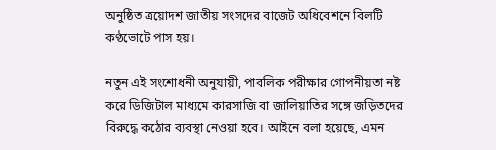অনুষ্ঠিত ত্রয়োদশ জাতীয় সংসদের বাজেট অধিবেশনে বিলটি কণ্ঠভোটে পাস হয়।

নতুন এই সংশোধনী অনুযায়ী, পাবলিক পরীক্ষার গোপনীয়তা নষ্ট করে ডিজিটাল মাধ্যমে কারসাজি বা জালিয়াতির সঙ্গে জড়িতদের বিরুদ্ধে কঠোর ব্যবস্থা নেওয়া হবে। আইনে বলা হয়েছে, এমন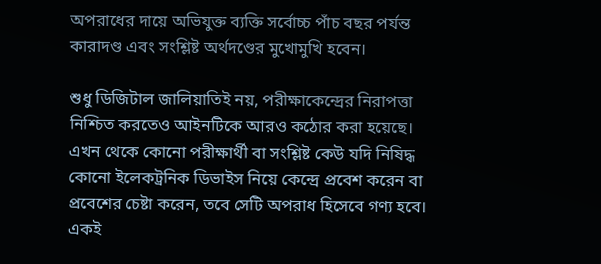অপরাধের দায়ে অভিযুক্ত ব্যক্তি সর্বোচ্চ পাঁচ বছর পর্যন্ত কারাদণ্ড এবং সংশ্লিষ্ট অর্থদণ্ডের মুখোমুখি হবেন।

শুধু ডিজিটাল জালিয়াতিই নয়, পরীক্ষাকেন্দ্রের নিরাপত্তা নিশ্চিত করতেও আইনটিকে আরও কঠোর করা হয়েছে। এখন থেকে কোনো পরীক্ষার্থী বা সংশ্লিষ্ট কেউ যদি নিষিদ্ধ কোনো ইলেকট্রনিক ডিভাইস নিয়ে কেন্দ্রে প্রবেশ করেন বা প্রবেশের চেষ্টা করেন, তবে সেটি অপরাধ হিসেবে গণ্য হবে। একই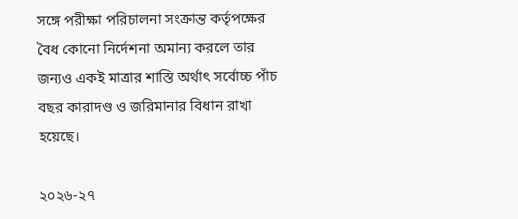সঙ্গে পরীক্ষা পরিচালনা সংক্রান্ত কর্তৃপক্ষের বৈধ কোনো নির্দেশনা অমান্য করলে তার জন্যও একই মাত্রার শাস্তি অর্থাৎ সর্বোচ্চ পাঁচ বছর কারাদণ্ড ও জরিমানার বিধান রাখা হয়েছে।

২০২৬-২৭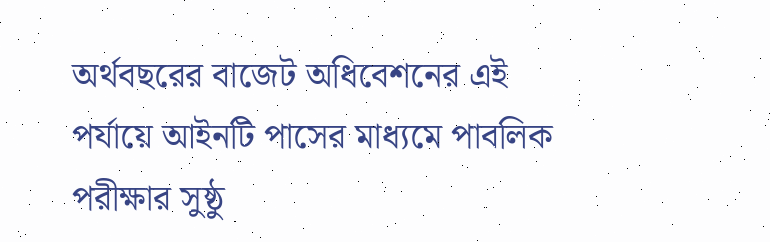অর্থবছরের বাজেট অধিবেশনের এই পর্যায়ে আইনটি পাসের মাধ্যমে পাবলিক পরীক্ষার সুষ্ঠু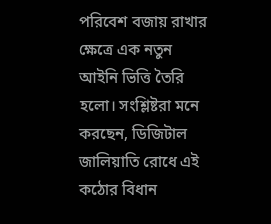পরিবেশ বজায় রাখার ক্ষেত্রে এক নতুন আইনি ভিত্তি তৈরি হলো। সংশ্লিষ্টরা মনে করছেন, ডিজিটাল জালিয়াতি রোধে এই কঠোর বিধান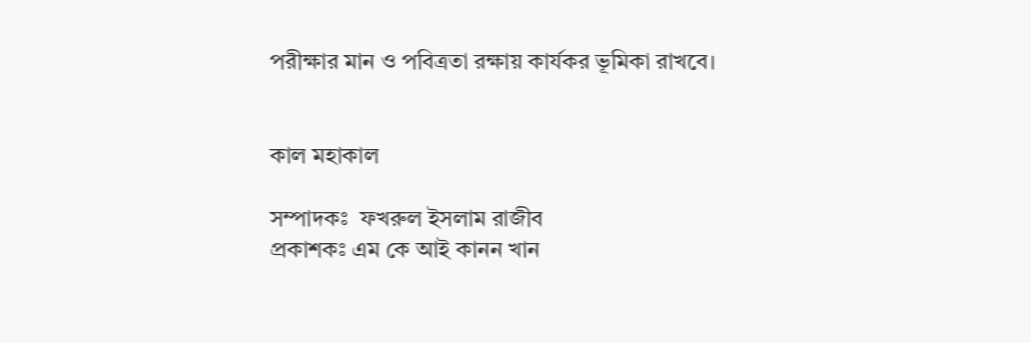পরীক্ষার মান ও পবিত্রতা রক্ষায় কার্যকর ভূমিকা রাখবে।


কাল মহাকাল

সম্পাদকঃ  ফখরুল ইসলাম রাজীব
প্রকাশকঃ এম কে আই কানন খান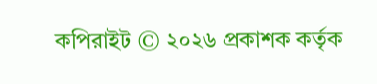কপিরাইট © ২০২৬ প্রকাশক কর্তৃক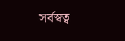সর্বস্বত্ব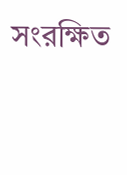সংরক্ষিত